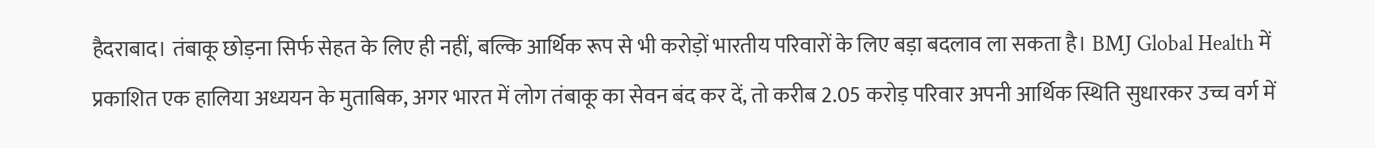हैदराबाद। तंबाकू छोड़ना सिर्फ सेहत के लिए ही नहीं, बल्कि आर्थिक रूप से भी करोड़ों भारतीय परिवारों के लिए बड़ा बदलाव ला सकता है। BMJ Global Health में प्रकाशित एक हालिया अध्ययन के मुताबिक, अगर भारत में लोग तंबाकू का सेवन बंद कर दें, तो करीब 2.05 करोड़ परिवार अपनी आर्थिक स्थिति सुधारकर उच्च वर्ग में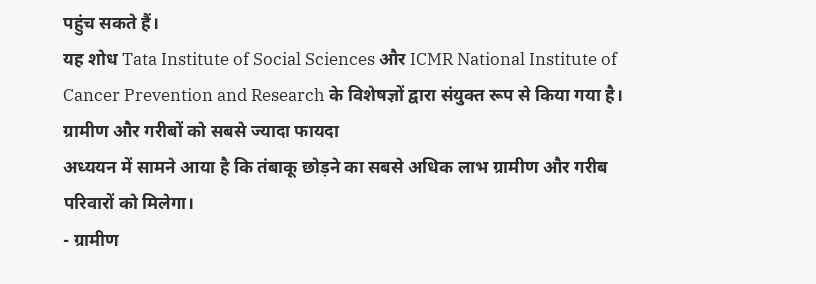पहुंच सकते हैं।
यह शोध Tata Institute of Social Sciences और ICMR National Institute of Cancer Prevention and Research के विशेषज्ञों द्वारा संयुक्त रूप से किया गया है।
ग्रामीण और गरीबों को सबसे ज्यादा फायदा
अध्ययन में सामने आया है कि तंबाकू छोड़ने का सबसे अधिक लाभ ग्रामीण और गरीब परिवारों को मिलेगा।
- ग्रामीण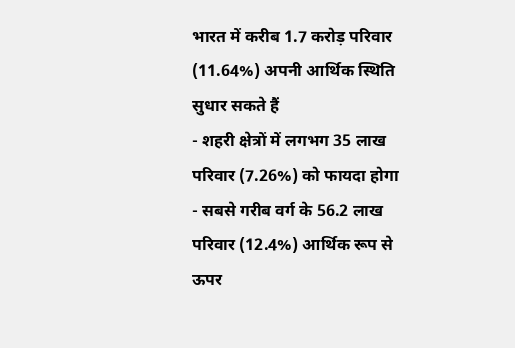भारत में करीब 1.7 करोड़ परिवार (11.64%) अपनी आर्थिक स्थिति सुधार सकते हैं
- शहरी क्षेत्रों में लगभग 35 लाख परिवार (7.26%) को फायदा होगा
- सबसे गरीब वर्ग के 56.2 लाख परिवार (12.4%) आर्थिक रूप से ऊपर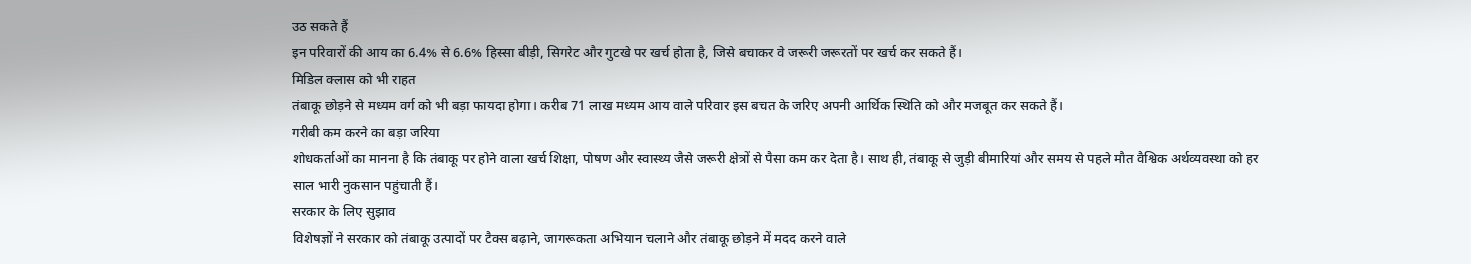उठ सकते हैं
इन परिवारों की आय का 6.4% से 6.6% हिस्सा बीड़ी, सिगरेट और गुटखे पर खर्च होता है, जिसे बचाकर वे जरूरी जरूरतों पर खर्च कर सकते हैं।
मिडिल क्लास को भी राहत
तंबाकू छोड़ने से मध्यम वर्ग को भी बड़ा फायदा होगा। करीब 71 लाख मध्यम आय वाले परिवार इस बचत के जरिए अपनी आर्थिक स्थिति को और मजबूत कर सकते हैं।
गरीबी कम करने का बड़ा जरिया
शोधकर्ताओं का मानना है कि तंबाकू पर होने वाला खर्च शिक्षा, पोषण और स्वास्थ्य जैसे जरूरी क्षेत्रों से पैसा कम कर देता है। साथ ही, तंबाकू से जुड़ी बीमारियां और समय से पहले मौत वैश्विक अर्थव्यवस्था को हर साल भारी नुकसान पहुंचाती हैं।
सरकार के लिए सुझाव
विशेषज्ञों ने सरकार को तंबाकू उत्पादों पर टैक्स बढ़ाने, जागरूकता अभियान चलाने और तंबाकू छोड़ने में मदद करने वाले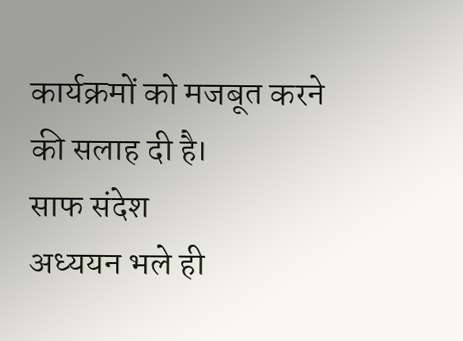कार्यक्रमों को मजबूत करने की सलाह दी है।
साफ संदेश
अध्ययन भले ही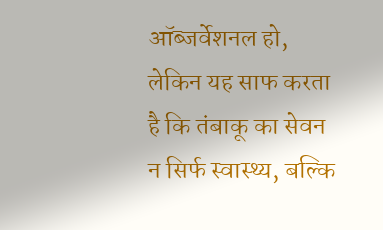ऑब्जर्वेशनल हो, लेकिन यह साफ करता है कि तंबाकू का सेवन न सिर्फ स्वास्थ्य, बल्कि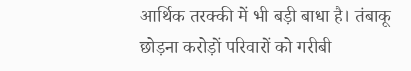आर्थिक तरक्की में भी बड़ी बाधा है। तंबाकू छोड़ना करोड़ों परिवारों को गरीबी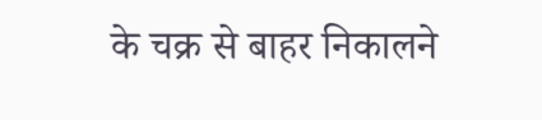के चक्र से बाहर निकालने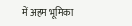में अहम भूमिका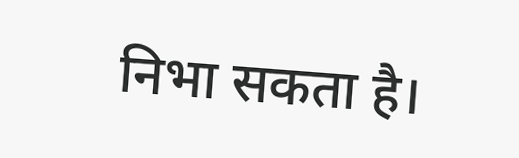निभा सकता है।